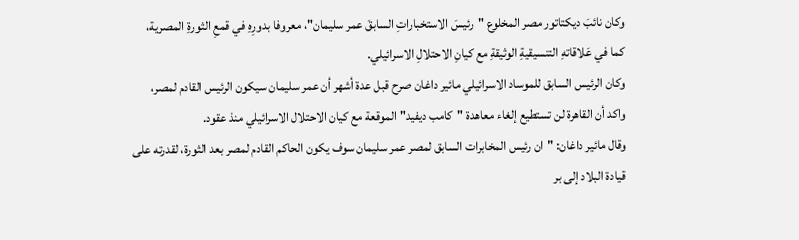وكان نائبَ ديكتاتور مصر المخلوع "رئيسَ الاستخباراتِ السابقَ عمر سليمان"، معروفا بدورِهِ في قمعِ الثورةِ المصرية، كما في عَلاقاتهِ التنسيقيةِ الوثيقةِ مع كيانِ الاحتلالِ الاسرائيلي.
وكان الرئيس السابق للموساد الاسرائيلي مائير داغان صرح قبل عدة أشهر أن عمر سليمان سيكون الرئيس القادم لمصر، واكد أن القاهرة لن تستطيع إلغاء معاهدة "كامب ديفيد" الموقعة مع كيان الاحتلال الاسرائيلي منذ عقود.
وقال مائير داغان: "ان رئيس المخابرات السابق لمصر عمر سليمان سوف يكون الحاكم القادم لمصر بعد الثورة، لقدرته على قيادة البلاد إلى بر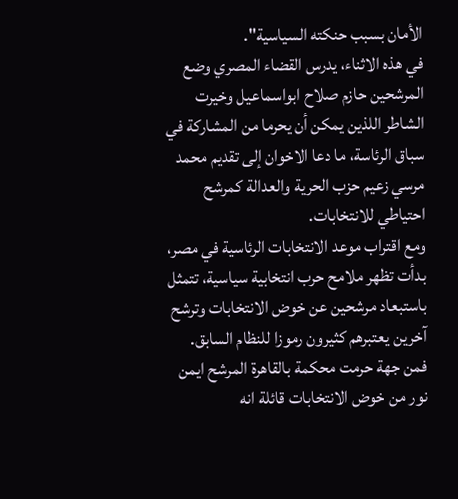الأمان بسبب حنكته السياسية".
في هذه الاثناء، يدرس القضاء المصري وضع المرشحين حازم صلاح ابواسماعيل وخيرت الشاطر اللذين يمكن أن يحرما من المشاركة في سباق الرئاسة، ما دعا الاخوان إلى تقديم محمد مرسي زعيم حزب الحرية والعدالة كمرشح احتياطي للانتخابات.
ومع اقتراب موعد الانتخابات الرئاسية في مصر، بدأت تظهر ملامح حرب انتخابية سياسية، تتمثل باستبعاد مرشحين عن خوض الانتخابات وترشح آخرين يعتبرهم كثيرون رموزا للنظام السابق.
فمن جهة حرمت محكمة بالقاهرة المرشح ايمن نور من خوض الانتخابات قائلة انه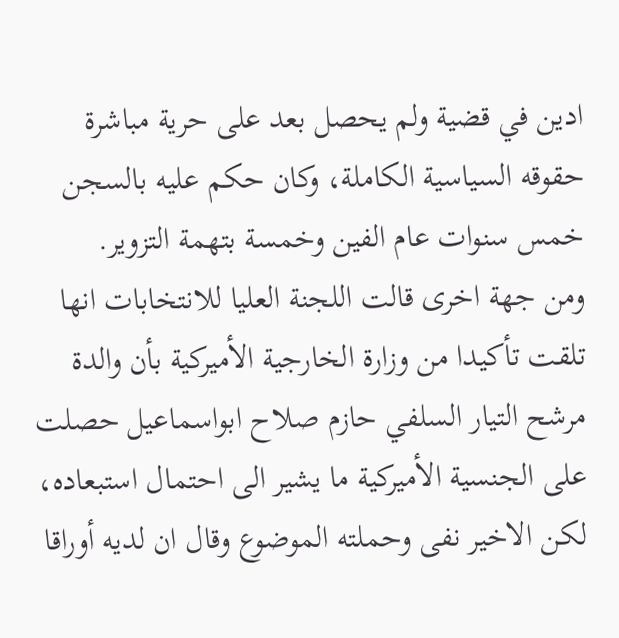ادين في قضية ولم يحصل بعد على حرية مباشرة حقوقه السياسية الكاملة، وكان حكم عليه بالسجن خمس سنوات عام الفين وخمسة بتهمة التزوير.
ومن جهة اخرى قالت اللجنة العليا للانتخابات انها تلقت تأكيدا من وزارة الخارجية الأميركية بأن والدة مرشح التيار السلفي حازم صلاح ابواسماعيل حصلت على الجنسية الأميركية ما يشير الى احتمال استبعاده، لكن الاخير نفى وحملته الموضوع وقال ان لديه أوراقا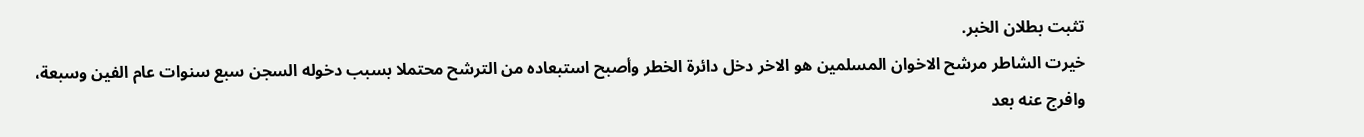تثبت بطلان الخبر.
خيرت الشاطر مرشح الاخوان المسلمين هو الاخر دخل دائرة الخطر وأصبح استبعاده من الترشح محتملا بسبب دخوله السجن سبع سنوات عام الفين وسبعة، وافرج عنه بعد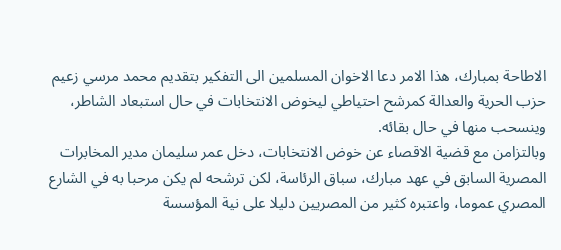الاطاحة بمبارك، هذا الامر دعا الاخوان المسلمين الى التفكير بتقديم محمد مرسي زعيم حزب الحرية والعدالة كمرشح احتياطي ليخوض الانتخابات في حال استبعاد الشاطر، وينسحب منها في حال بقائه.
وبالتزامن مع قضية الاقصاء عن خوض الانتخابات، دخل عمر سليمان مدير المخابرات المصرية السابق في عهد مبارك، سباق الرئاسة، لكن ترشحه لم يكن مرحبا به في الشارع المصري عموما، واعتبره كثير من المصريين دليلا على نية المؤسسة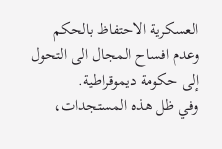العسكرية الاحتفاظ بالحكم وعدم افساح المجال الى التحول إلى حكومة ديموقراطية.
وفي ظل هذه المستجدات،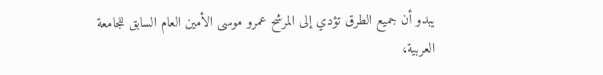يبدو أن جميع الطرق تؤدي إلى المرشح عمرو موسى الأمين العام السابق للجامعة العربية،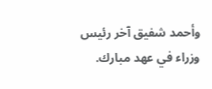وأحمد شفيق آخر رئيس وزراء في عهد مبارك.